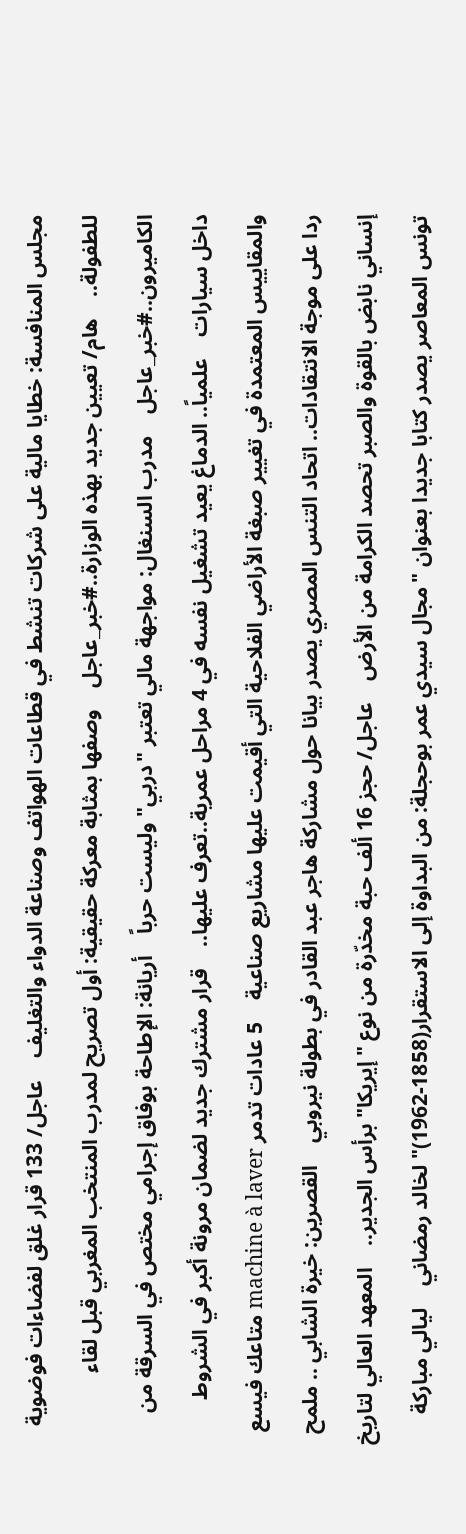مجلس المنافسة: خطايا مالية على شركات تنشط في قطاعات الهواتف وصناعة الدواء والتغليف    عاجل/ 133 قرار غلق لفضاءات فوضوية للطفولة..    هام/ تعيين جديد بهذه الوزارة..#خبر_عاجل    وصفها بمثابة معركة حقيقية: أول تصريح لمدرب المنتخب المغربي قبل لقاء الكاميرون..#خبر_عاجل    مدرب السنغال: مواجهة مالي تعتبر "دربي" وليست حرباً    أريانة: الإطاحة بوفاق إجرامي مختص في السرقة من داخل سيارات    علمياً.. الدماغ يعيد تشغيل نفسه في 4 مراحل عمرية..تعرف عليها..    قرار مشترك جديد لضمان مرونة أكبر في الشروط والمقاييس المعتمدة في تغيير صبغة الأراضي الفلاحية التي أقيمت عليها مشاريع صناعية    5 عادات تدمر machine à laver متاعك فيسع    ردا على موجة الانتقادات.. اتحاد التنس المصري يصدر بيانا حول مشاركة هاجر عبد القادر في بطولة نيروبي    القصرين: خيرة الشابي .. ملمح إنساني نابض بالقوة والصبر تحصد الكرامة من الأرض    عاجل/ حجز 16 ألف حبة مخدّرة من نوع "إيريكا" برأس الجدير..    المعهد العالي لتاريخ تونس المعاصر يصدر كتابا جديدا بعنوان "مجال سيدي عمر بوحجلة: من البداوة إلى الاستقرار(1858-1962)" لخالد رمضاني    ليالي مباركة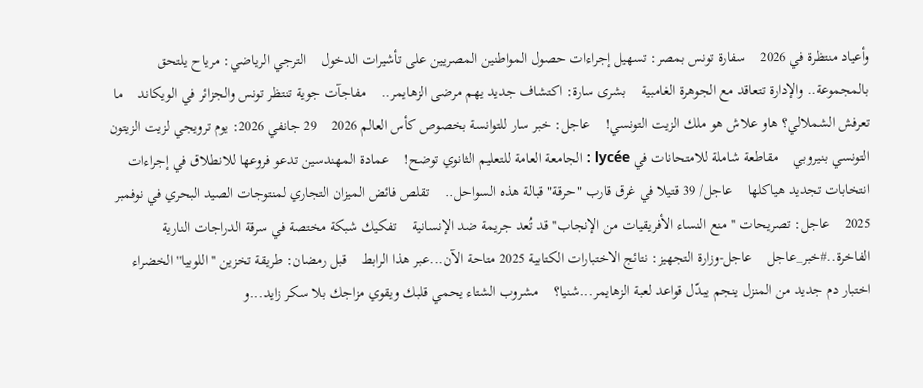وأعياد منتظرة في 2026    سفارة تونس بمصر: تسهيل إجراءات حصول المواطنين المصريين على تأشيرات الدخول    الترجي الرياضي: مرياح يلتحق بالمجموعة.. والإدارة تتعاقد مع الجوهرة الغامبية    بشرى سارة: اكتشاف جديد يهم مرضى الزهايمر..    مفاجآت جوية تنتظر تونس والجزائر في الويكاند    ما تعرفش الشملالي؟ هاو علاش هو ملك الزيت التونسي!    عاجل: خبر سار للتوانسة بخصوص كأس العالم 2026    29 جانفي 2026: يوم ترويجي لزيت الزيتون التونسي بنيروبي    مقاطعة شاملة للامتحانات في lycée : الجامعة العامة للتعليم الثانوي توضح!    عمادة المهندسين تدعو فروعها للانطلاق في إجراءات انتخابات تجديد هياكلها    عاجل/ 39 قتيلا في غرق قارب "حرقة" قبالة هذه السواحل..    تقلص فائض الميزان التجاري لمنتوجات الصيد البحري في نوفمبر 2025    عاجل: تصريحات ''منع النساء الأفريقيات من الإنجاب'' قد تُعد جريمة ضد الإنسانية    تفكيك شبكة مختصة في سرقة الدراجات النارية الفاخرة..#خبر_عاجل    عاجل-وزارة التجهيز: نتائج الاختبارات الكتابية 2025 متاحة الآن...عبر هذا الرابط    قبل رمضان: طريقة تخزين ''اللوبيا'' الخضراء    اختبار دم جديد من المنزل ينجم يبدّل قواعد لعبة الزهايمر...شنيا؟    مشروب الشتاء يحمي قلبك ويقوي مزاجك بلا سكر زايد...و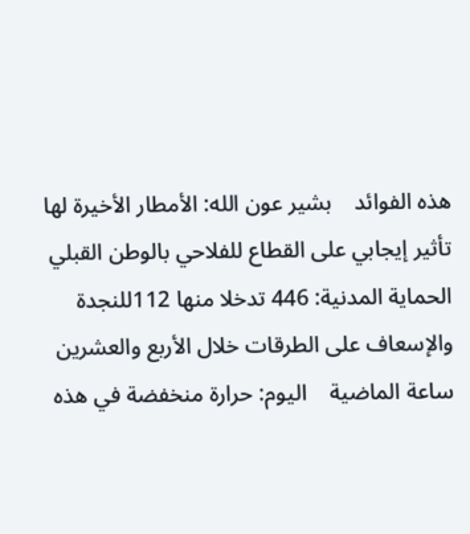هذه الفوائد    بشير عون الله: الأمطار الأخيرة لها تأثير إيجابي على القطاع للفلاحي بالوطن القبلي    الحماية المدنية: 446 تدخلا منها 112للنجدة والإسعاف على الطرقات خلال الأربع والعشرين ساعة الماضية    اليوم: حرارة منخفضة في هذه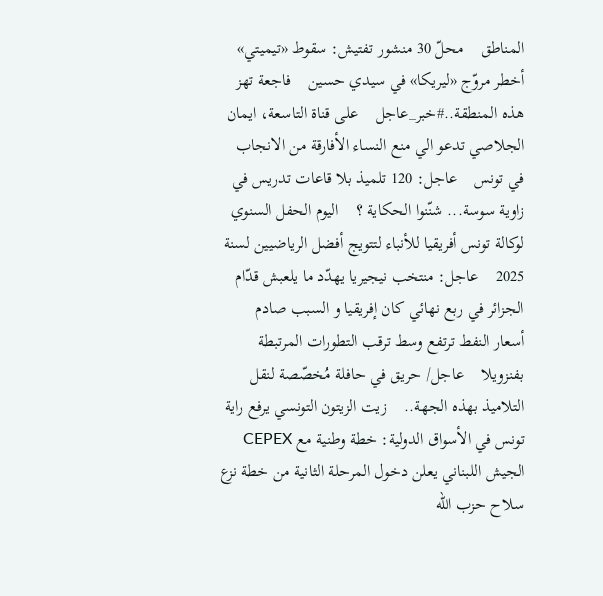المناطق    محلّ 30 منشور تفتيش: سقوط «تيميتي» أخطر مروّج «ليريكا» في سيدي حسين    فاجعة تهز هذه المنطقة..#خبر_عاجل    على قناة التاسعة، ايمان الجلاصي تدعو الي منع النساء الأفارقة من الانجاب في تونس    عاجل: 120 تلميذ بلا قاعات تدريس في زاوية سوسة... شنّنوا الحكاية ؟    اليوم الحفل السنوي لوكالة تونس أفريقيا للأنباء لتتويج أفضل الرياضيين لسنة 2025    عاجل: منتخب نيجيريا يهدّد ما يلعبش قدّام الجزائر في ربع نهائي كان إفريقيا و السبب صادم    أسعار النفط ترتفع وسط ترقب التطورات المرتبطة بفنزويلا    عاجل/ حريق في حافلة مُخصّصة لنقل التلاميذ بهذه الجهة..    زيت الزيتون التونسي يرفع راية تونس في الأسواق الدولية: خطة وطنية مع CEPEX    الجيش اللبناني يعلن دخول المرحلة الثانية من خطة نزع سلاح حزب الله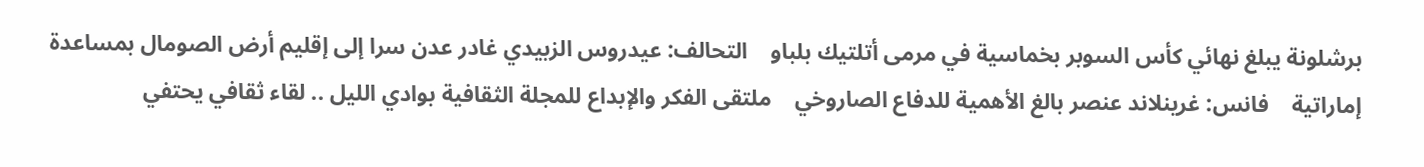برشلونة يبلغ نهائي كأس السوبر بخماسية في مرمى أتلتيك بلباو    التحالف: عيدروس الزبيدي غادر عدن سرا إلى إقليم أرض الصومال بمساعدة إماراتية    فانس: غرينلاند عنصر بالغ الأهمية للدفاع الصاروخي    ملتقى الفكر والإبداع للمجلة الثقافية بوادي الليل .. لقاء ثقافي يحتفي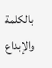بالكلمة والإبداع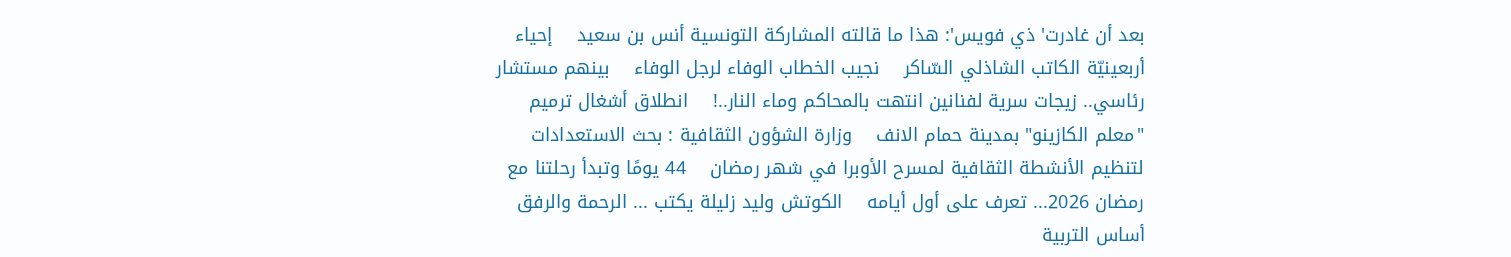بعد أن غادرت' ذي فويس': هذا ما قالته المشاركة التونسية أنس بن سعيد    إحياء أربعينيّة الكاتب الشاذلي السّاكر    نجيب الخطاب الوفاء لرجل الوفاء    بينهم مستشار رئاسي.. زيجات سرية لفنانين انتهت بالمحاكم وماء النار..!    انطلاق أشغال ترميم "معلم الكازينو" بمدينة حمام الانف    وزارة الشؤون الثقافية : بحث الاستعدادات لتنظيم الأنشطة الثقافية لمسرح الأوبرا في شهر رمضان    44 يومًا وتبدأ رحلتنا مع رمضان 2026... تعرف على أول أيامه    الكوتش وليد زليلة يكتب ... الرحمة والرفق أساس التربية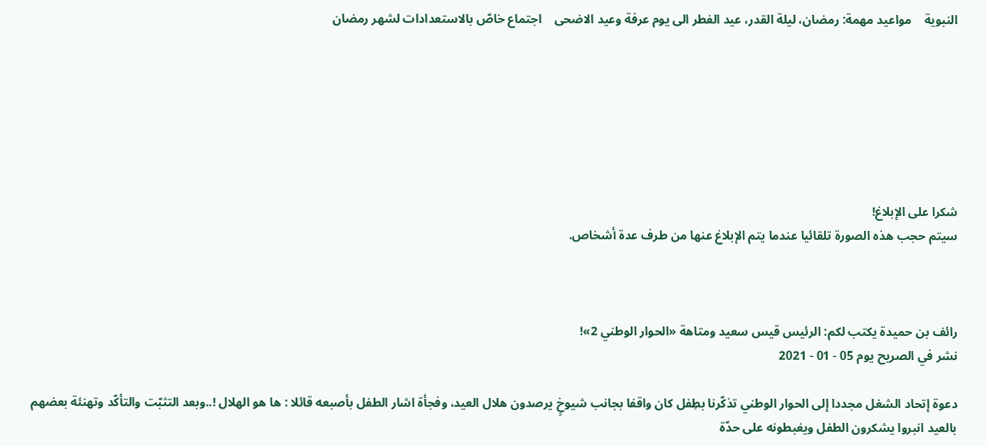النبوية    مواعيد مهمة: رمضان، ليلة القدر، عيد الفطر الى يوم عرفة وعيد الاضحى    اجتماع خاصّ بالاستعدادات لشهر رمضان







شكرا على الإبلاغ!
سيتم حجب هذه الصورة تلقائيا عندما يتم الإبلاغ عنها من طرف عدة أشخاص.



رائف بن حميدة يكتب لكم: الرئيس قيس سعيد ومتاهة «الحوار الوطني 2»!
نشر في الصريح يوم 05 - 01 - 2021

دعوة إتحاد الشغل مجددا إلى الحوار الوطني تذكّرنا بطِفل كان واقفا بجانب شيوخٍ يرصدون هلال العيد، وفجأة اشار الطفل بأصبعه قائلا : ها هو الهلال !..وبعد التثبّت والتأكّد وتهنئة بعضهم بالعيد انبروا يشكرون الطفل ويغبطونه على حدّة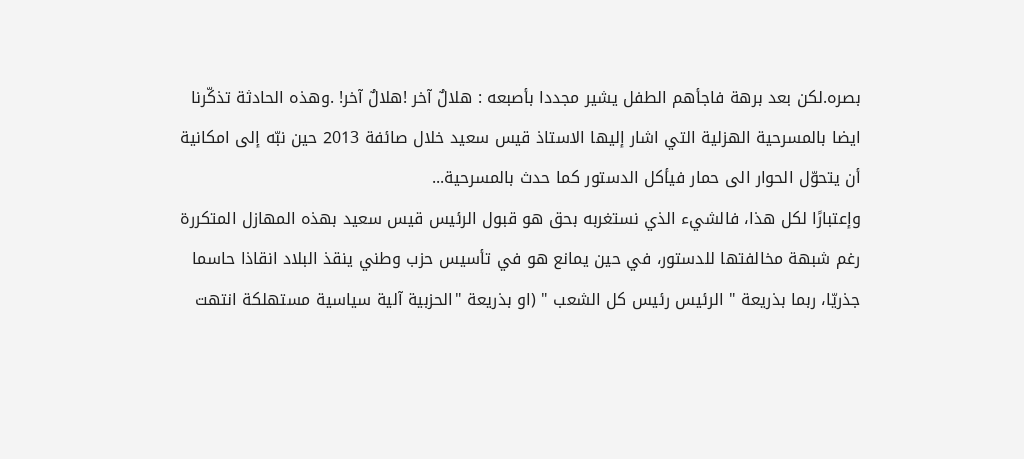بصره.لكن بعد برهة فاجأهم الطفل يشير مجددا بأصبعه : هلالٌ آخر !هلالٌ آخر! .وهذه الحادثة تذكّرنا ايضا بالمسرحية الهزلية التي اشار إليها الاستاذ قيس سعيد خلال صائفة 2013 حين نبّه إلى امكانية أن يتحوّل الحوار الى حمار فيأكل الدستور كما حدث بالمسرحية...
وإعتبارًا لكل هذا، فالشيء الذي نستغربه بحق هو قبول الرئيس قيس سعيد بهذه المهازل المتكررة رغم شبهة مخالفتها للدستور، في حين يمانع هو في تأسيس حزب وطني ينقذ البلاد انقاذا حاسما جذريّا، ربما بذريعة " الرئيس رئيس كل الشعب " (او بذريعة "الحزبية آلية سياسية مستهلكة انتهت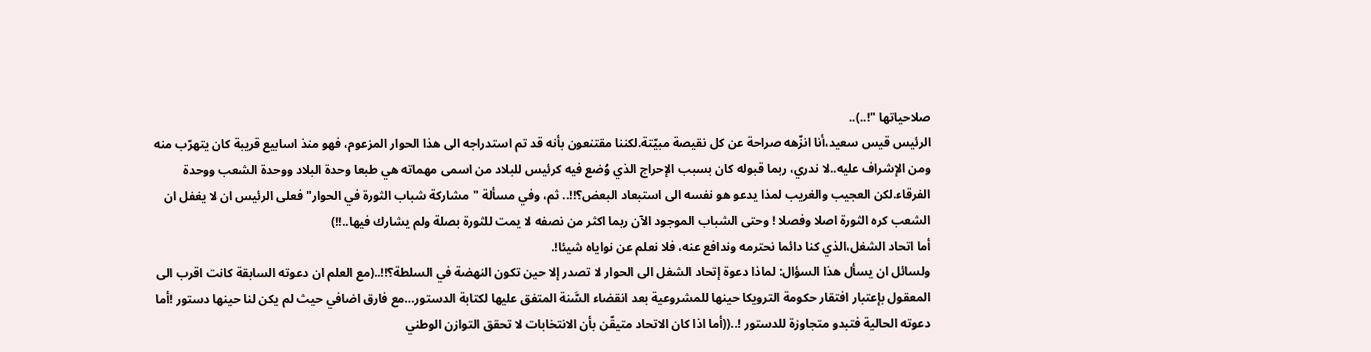صلاحياتها "!..)..
الرئيس قيس سعيد،أنا انزّهه صراحة عن كل نقيصة مبيّتة.لكننا مقتنعون بأنه قد تم استدراجه الى هذا الحوار المزعوم، فهو منذ اسابيع قريبة كان يتهرّب منه ومن الإشراف عليه..لا ندري، ربما قبوله كان بسبب الإحراج الذي وُضع فيه كرئيس للبلاد من اسمى مهماته هي طبعا وحدة البلاد ووحدة الشعب ووحدة الفرقاء.لكن العجيب والغريب لمذا يدعو هو نفسه الى استبعاد البعض؟!!.. ثم، وفي مسألة "مشاركة شباب الثورة في الحوار" فعلى الرئيس ان لا يغفل ان الشعب كره الثورة اصلا وفصلا ! وحتى الشباب الموجود الآن ربما اكثر من نصفه لا يمت للثورة بصلة ولم يشارك فيها..!!)
أما اتحاد الشغل،الذي كنا دائما نحترمه وندافع عنه، فلا نعلم عن نواياه شيئا!.
ولسائل ان يسأل هذا السؤال: لماذا دعوة إتحاد الشغل الى الحوار لا تصدر إلا حين تكون النهضة في السلطة؟!!..(مع العلم ان دعوته السابقة كانت اقرب الى المعقول بإعتبار افتقار حكومة الترويكا حينها للمشروعية بعد انقضاء السَّنة المتفق عليها لكتابة الدستور…مع فارق اضافي حيث لم يكن لنا حينها دستور !أما دعوته الحالية فتبدو متجاوزة للدستور !..((أما اذا كان الاتحاد متيقّن بأن الانتخابات لا تحقق التوازن الوطني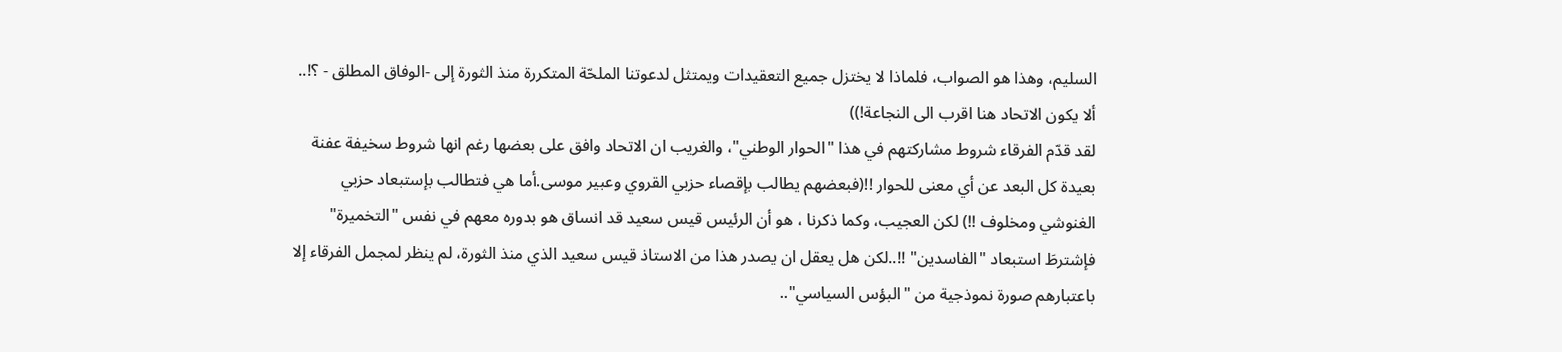السليم، وهذا هو الصواب، فلماذا لا يختزل جميع التعقيدات ويمتثل لدعوتنا الملحّة المتكررة منذ الثورة إلى -الوفاق المطلق - ؟!.. ألا يكون الاتحاد هنا اقرب الى النجاعة!))
لقد قدّم الفرقاء شروط مشاركتهم في هذا "الحوار الوطني"، والغريب ان الاتحاد وافق على بعضها رغم انها شروط سخيفة عفنة بعيدة كل البعد عن أي معنى للحوار !!(فبعضهم يطالب بإقصاء حزبي القروي وعبير موسى.أما هي فتطالب بإستبعاد حزبي الغنوشي ومخلوف !!) لكن العجيب، وكما ذكرنا ، هو أن الرئيس قيس سعيد قد انساق هو بدوره معهم في نفس "التخميرة" فإشترطَ استبعاد "الفاسدين" !!..لكن هل يعقل ان يصدر هذا من الاستاذ قيس سعيد الذي منذ الثورة، لم ينظر لمجمل الفرقاء إلا باعتبارهم صورة نموذجية من "البؤس السياسي"..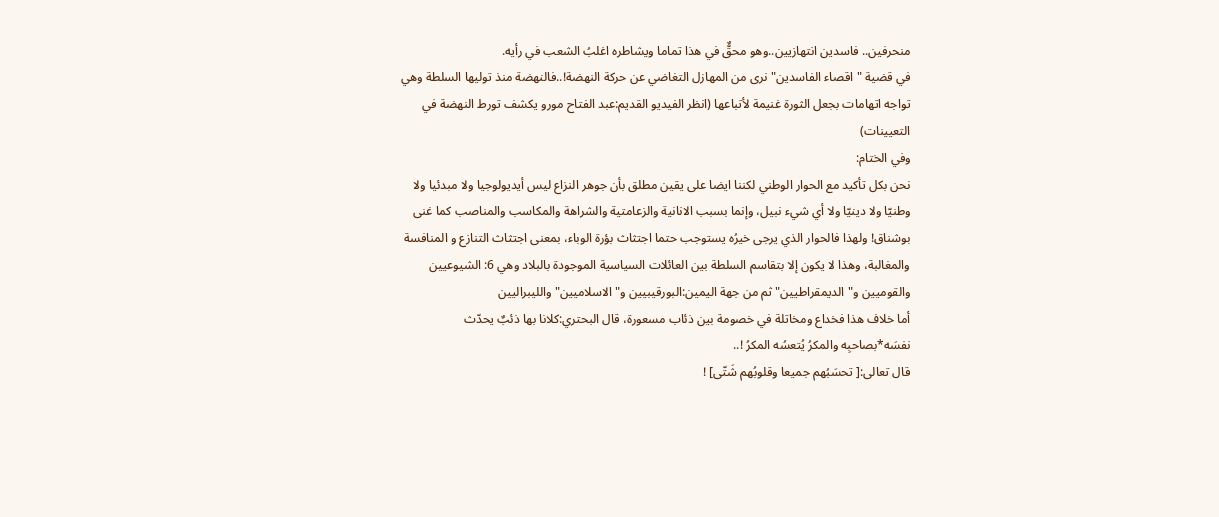منحرفين.. فاسدين انتهازيين..وهو محقٌّ في هذا تماما ويشاطره اغلبُ الشعب في رأيه.
في قضية "اقصاء الفاسدين" نرى من المهازل التغاضي عن حركة النهضة!..فالنهضة منذ توليها السلطة وهي تواجه اتهامات بجعل الثورة غنيمة لأتباعها (انظر الفيديو القديم:عبد الفتاح مورو يكشف تورط النهضة في التعيينات)
وفي الختام:
نحن بكل تأكيد مع الحوار الوطني لكننا ايضا على يقين مطلق بأن جوهر النزاع ليس أيديولوجيا ولا مبدئيا ولا وطنيّا ولا دينيّا ولا أي شيء نبيل، وإنما بسبب الانانية والزعامتية والشراهة والمكاسب والمناصب كما غنى بوشناق! ولهذا فالحوار الذي يرجى خيرُه يستوجب حتما اجتثاث بؤرة الوباء، بمعنى اجتثاث التنازع و المنافسة والمغالبة، وهذا لا يكون إلا بتقاسم السلطة بين العائلات السياسية الموجودة بالبلاد وهي 6: الشيوعيين والقوميين و"الديمقراطيين" ثم من جهة اليمين:البورقيبيين و"الاسلاميين" والليبراليين
أما خلاف هذا فخداع ومخاتلة في خصومة بين ذئاب مسعورة، قال البحتري:كلانا بها ذئبٌ يحدّث نفسَه*بصاحبِه والمكرُ يُتعسُه المكرُ !..
قال تعالى:[ تحسَبُهم جميعا وقلوبُهم شَتّى] !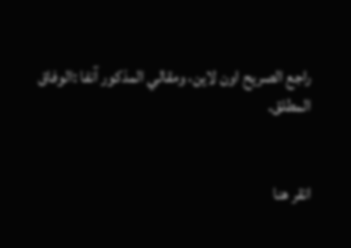راجع الصريح اون لاين، ومقالي المذكور آنفا :الوفاق المطلق.


انقر هنا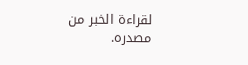لقراءة الخبر من مصدره.